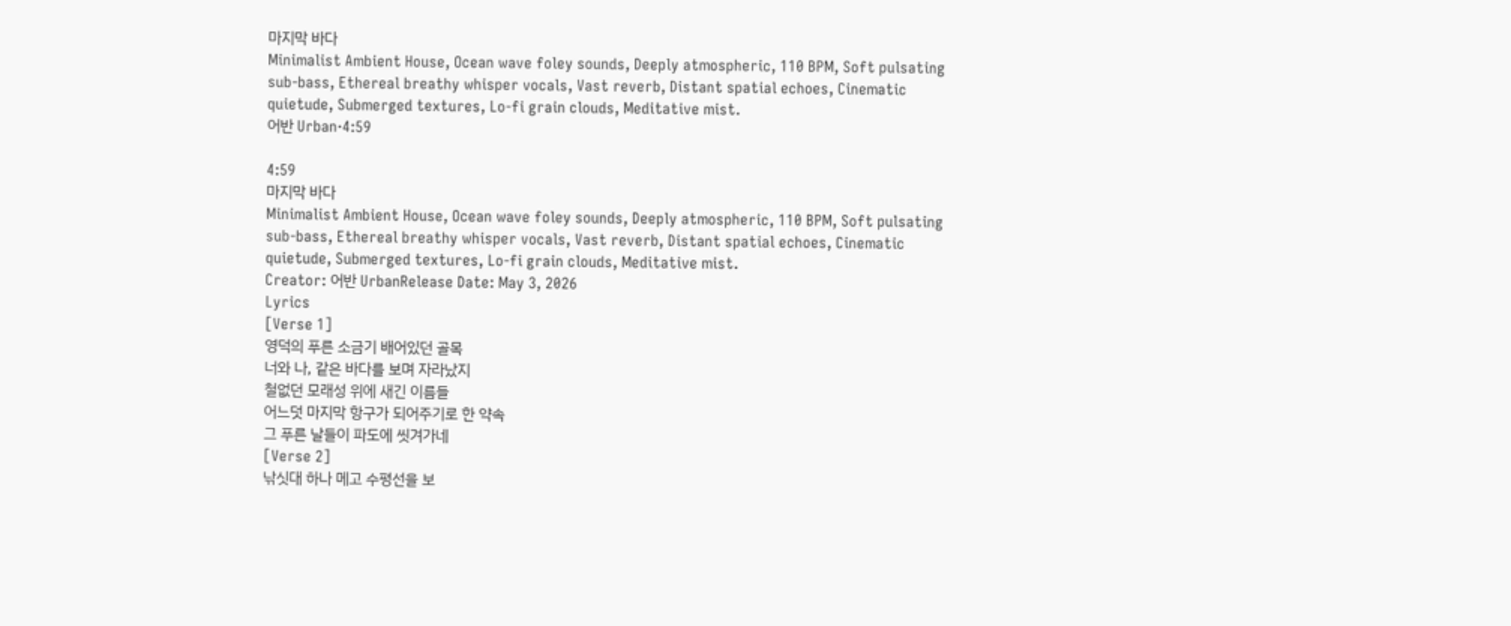마지막 바다
Minimalist Ambient House, Ocean wave foley sounds, Deeply atmospheric, 110 BPM, Soft pulsating sub-bass, Ethereal breathy whisper vocals, Vast reverb, Distant spatial echoes, Cinematic quietude, Submerged textures, Lo-fi grain clouds, Meditative mist.
어반 Urban·4:59

4:59
마지막 바다
Minimalist Ambient House, Ocean wave foley sounds, Deeply atmospheric, 110 BPM, Soft pulsating sub-bass, Ethereal breathy whisper vocals, Vast reverb, Distant spatial echoes, Cinematic quietude, Submerged textures, Lo-fi grain clouds, Meditative mist.
Creator: 어반 UrbanRelease Date: May 3, 2026
Lyrics
[Verse 1]
영덕의 푸른 소금기 배어있던 골목
너와 나, 같은 바다를 보며 자라났지
철없던 모래성 위에 새긴 이름들
어느덧 마지막 항구가 되어주기로 한 약속
그 푸른 날들이 파도에 씻겨가네
[Verse 2]
낚싯대 하나 메고 수평선을 보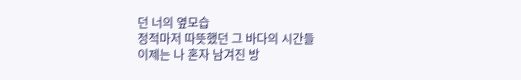던 너의 옆모습
정적마저 따뜻했던 그 바다의 시간들
이제는 나 혼자 남겨진 방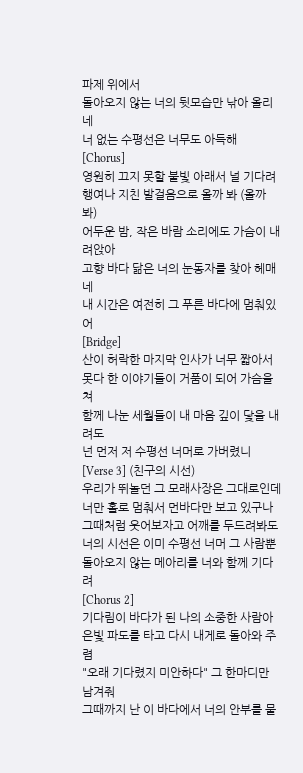파제 위에서
돌아오지 않는 너의 뒷모습만 낚아 올리네
너 없는 수평선은 너무도 아득해
[Chorus]
영원히 끄지 못할 불빛 아래서 널 기다려
행여나 지친 발걸음으로 올까 봐 (올까 봐)
어두운 밤, 작은 바람 소리에도 가슴이 내려앉아
고향 바다 닮은 너의 눈동자를 찾아 헤매네
내 시간은 여전히 그 푸른 바다에 멈춰있어
[Bridge]
산이 허락한 마지막 인사가 너무 짧아서
못다 한 이야기들이 거품이 되어 가슴을 쳐
함께 나눈 세월들이 내 마음 깊이 닻을 내려도
넌 먼저 저 수평선 너머로 가버렸니
[Verse 3] (친구의 시선)
우리가 뛰놀던 그 모래사장은 그대로인데
너만 홀로 멈춰서 먼바다만 보고 있구나
그때처럼 웃어보자고 어깨를 두드려봐도
너의 시선은 이미 수평선 너머 그 사람뿐
돌아오지 않는 메아리를 너와 함께 기다려
[Chorus 2]
기다림이 바다가 된 나의 소중한 사람아
은빛 파도를 타고 다시 내게로 돌아와 주렴
"오래 기다렸지 미안하다" 그 한마디만 남겨줘
그때까지 난 이 바다에서 너의 안부를 물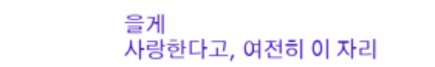을게
사랑한다고, 여전히 이 자리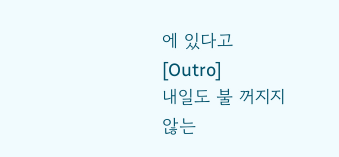에 있다고
[Outro]
내일도 불 꺼지지 않는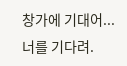창가에 기대어...
너를 기다려.